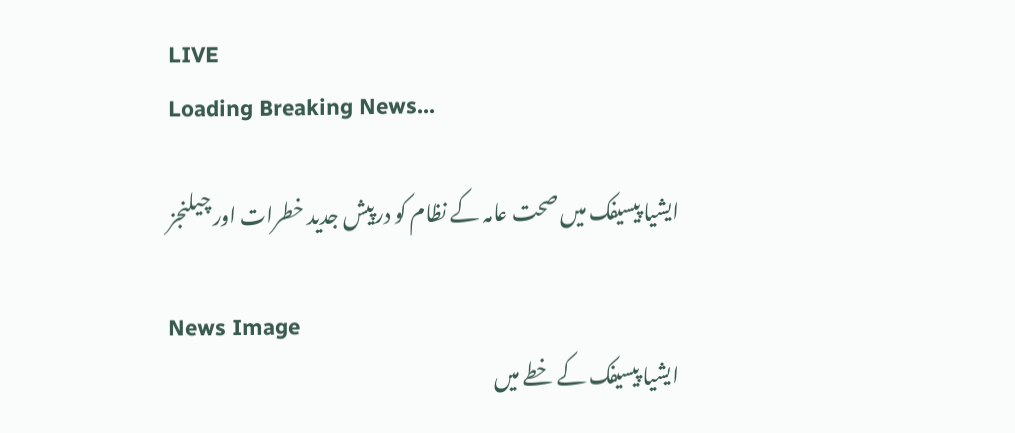LIVE
Loading Breaking News...

ایشیا پیسیفک میں صحت عامہ کے نظام کو درپیش جدید خطرات اور چیلنجز

News Image
ایشیا پیسیفک کے خطے میں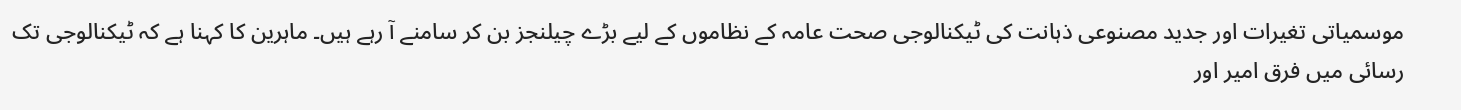موسمیاتی تغیرات اور جدید مصنوعی ذہانت کی ٹیکنالوجی صحت عامہ کے نظاموں کے لیے بڑے چیلنجز بن کر سامنے آ رہے ہیں۔ ماہرین کا کہنا ہے کہ ٹیکنالوجی تک رسائی میں فرق امیر اور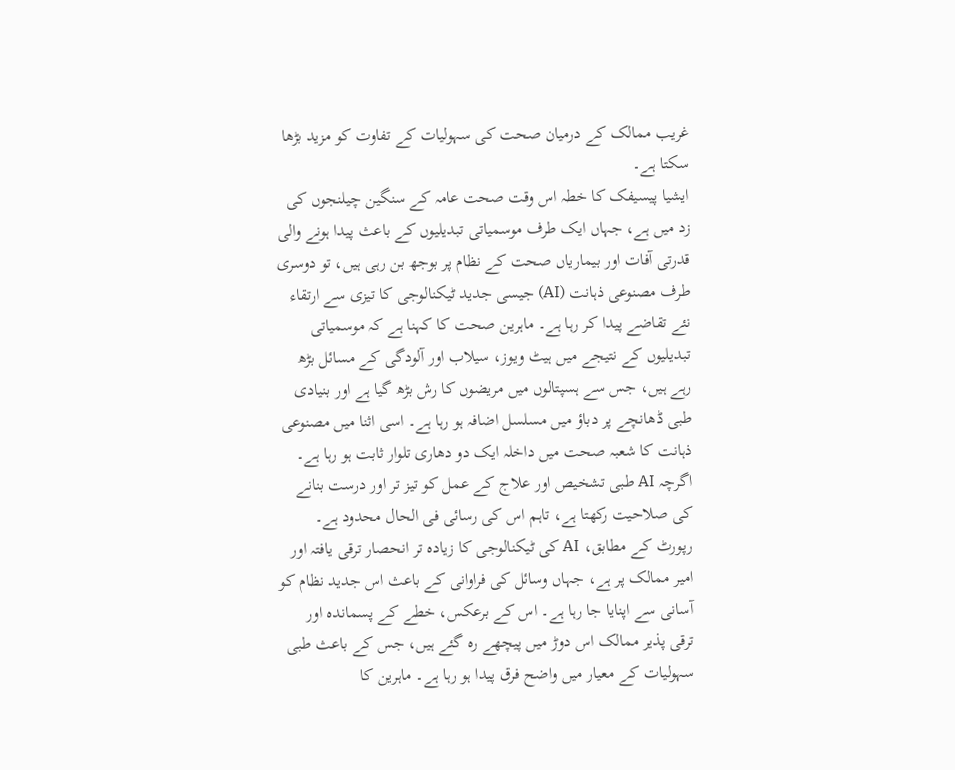غریب ممالک کے درمیان صحت کی سہولیات کے تفاوت کو مزید بڑھا سکتا ہے۔
ایشیا پیسیفک کا خطہ اس وقت صحت عامہ کے سنگین چیلنجوں کی زد میں ہے، جہاں ایک طرف موسمیاتی تبدیلیوں کے باعث پیدا ہونے والی قدرتی آفات اور بیماریاں صحت کے نظام پر بوجھ بن رہی ہیں، تو دوسری طرف مصنوعی ذہانت (AI) جیسی جدید ٹیکنالوجی کا تیزی سے ارتقاء نئے تقاضے پیدا کر رہا ہے۔ ماہرین صحت کا کہنا ہے کہ موسمیاتی تبدیلیوں کے نتیجے میں ہیٹ ویوز، سیلاب اور آلودگی کے مسائل بڑھ رہے ہیں، جس سے ہسپتالوں میں مریضوں کا رش بڑھ گیا ہے اور بنیادی طبی ڈھانچے پر دباؤ میں مسلسل اضافہ ہو رہا ہے۔ اسی اثنا میں مصنوعی ذہانت کا شعبہ صحت میں داخلہ ایک دو دھاری تلوار ثابت ہو رہا ہے۔ اگرچہ AI طبی تشخیص اور علاج کے عمل کو تیز تر اور درست بنانے کی صلاحیت رکھتا ہے، تاہم اس کی رسائی فی الحال محدود ہے۔ رپورٹ کے مطابق، AI کی ٹیکنالوجی کا زیادہ تر انحصار ترقی یافتہ اور امیر ممالک پر ہے، جہاں وسائل کی فراوانی کے باعث اس جدید نظام کو آسانی سے اپنایا جا رہا ہے۔ اس کے برعکس، خطے کے پسماندہ اور ترقی پذیر ممالک اس دوڑ میں پیچھے رہ گئے ہیں، جس کے باعث طبی سہولیات کے معیار میں واضح فرق پیدا ہو رہا ہے۔ ماہرین کا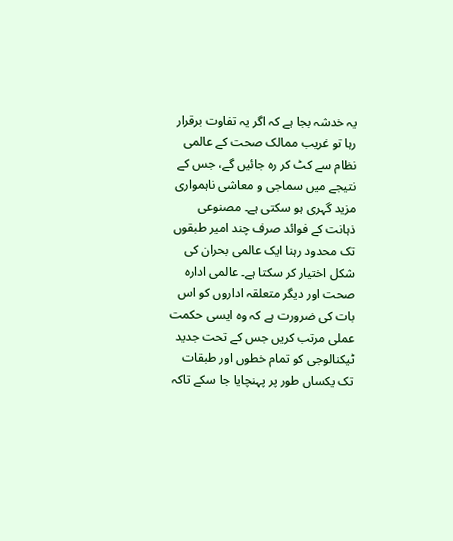یہ خدشہ بجا ہے کہ اگر یہ تفاوت برقرار رہا تو غریب ممالک صحت کے عالمی نظام سے کٹ کر رہ جائیں گے، جس کے نتیجے میں سماجی و معاشی ناہمواری مزید گہری ہو سکتی ہے۔ مصنوعی ذہانت کے فوائد صرف چند امیر طبقوں تک محدود رہنا ایک عالمی بحران کی شکل اختیار کر سکتا ہے۔ عالمی ادارہ صحت اور دیگر متعلقہ اداروں کو اس بات کی ضرورت ہے کہ وہ ایسی حکمت عملی مرتب کریں جس کے تحت جدید ٹیکنالوجی کو تمام خطوں اور طبقات تک یکساں طور پر پہنچایا جا سکے تاکہ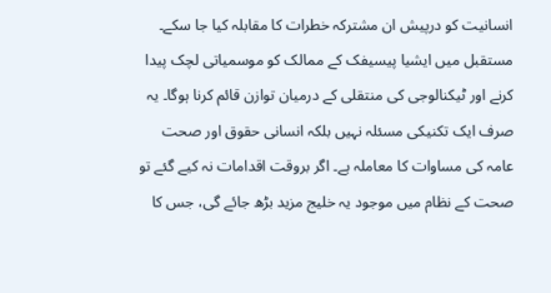انسانیت کو درپیش ان مشترکہ خطرات کا مقابلہ کیا جا سکے۔ مستقبل میں ایشیا پیسیفک کے ممالک کو موسمیاتی لچک پیدا کرنے اور ٹیکنالوجی کی منتقلی کے درمیان توازن قائم کرنا ہوگا۔ یہ صرف ایک تکنیکی مسئلہ نہیں بلکہ انسانی حقوق اور صحت عامہ کی مساوات کا معاملہ ہے۔ اگر بروقت اقدامات نہ کیے گئے تو صحت کے نظام میں موجود یہ خلیج مزید بڑھ جائے گی، جس کا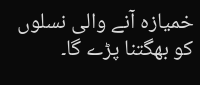خمیازہ آنے والی نسلوں کو بھگتنا پڑے گا۔